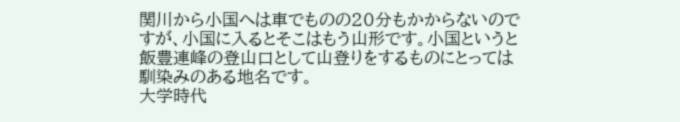関川から小国へは車でものの20分もかからないのですが、小国に入るとそこはもう山形です。小国というと飯豊連峰の登山口として山登りをするものにとっては馴染みのある地名です。
大学時代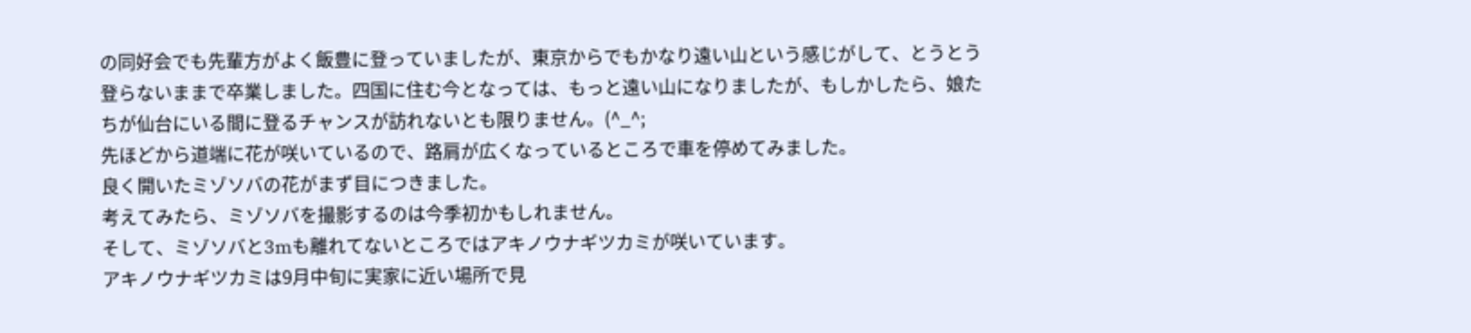の同好会でも先輩方がよく飯豊に登っていましたが、東京からでもかなり遠い山という感じがして、とうとう登らないままで卒業しました。四国に住む今となっては、もっと遠い山になりましたが、もしかしたら、娘たちが仙台にいる間に登るチャンスが訪れないとも限りません。(^_^;
先ほどから道端に花が咲いているので、路肩が広くなっているところで車を停めてみました。
良く開いたミゾソバの花がまず目につきました。
考えてみたら、ミゾソバを撮影するのは今季初かもしれません。
そして、ミゾソバと3mも離れてないところではアキノウナギツカミが咲いています。
アキノウナギツカミは9月中旬に実家に近い場所で見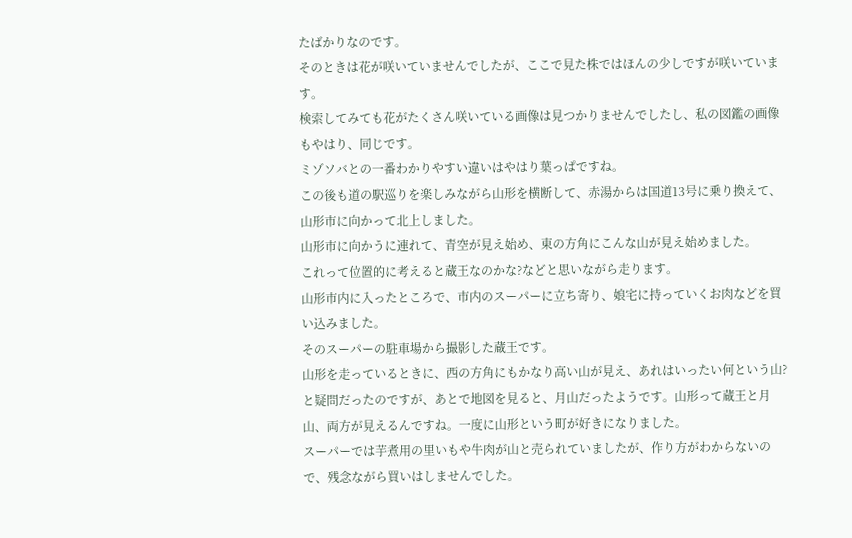たばかりなのです。
そのときは花が咲いていませんでしたが、ここで見た株ではほんの少しですが咲いています。
検索してみても花がたくさん咲いている画像は見つかりませんでしたし、私の図鑑の画像もやはり、同じです。
ミゾソバとの一番わかりやすい違いはやはり葉っぱですね。
この後も道の駅巡りを楽しみながら山形を横断して、赤湯からは国道13号に乗り換えて、山形市に向かって北上しました。
山形市に向かうに連れて、青空が見え始め、東の方角にこんな山が見え始めました。
これって位置的に考えると蔵王なのかな?などと思いながら走ります。
山形市内に入ったところで、市内のスーパーに立ち寄り、娘宅に持っていくお肉などを買い込みました。
そのスーパーの駐車場から撮影した蔵王です。
山形を走っているときに、西の方角にもかなり高い山が見え、あれはいったい何という山?と疑問だったのですが、あとで地図を見ると、月山だったようです。山形って蔵王と月山、両方が見えるんですね。一度に山形という町が好きになりました。
スーパーでは芋煮用の里いもや牛肉が山と売られていましたが、作り方がわからないので、残念ながら買いはしませんでした。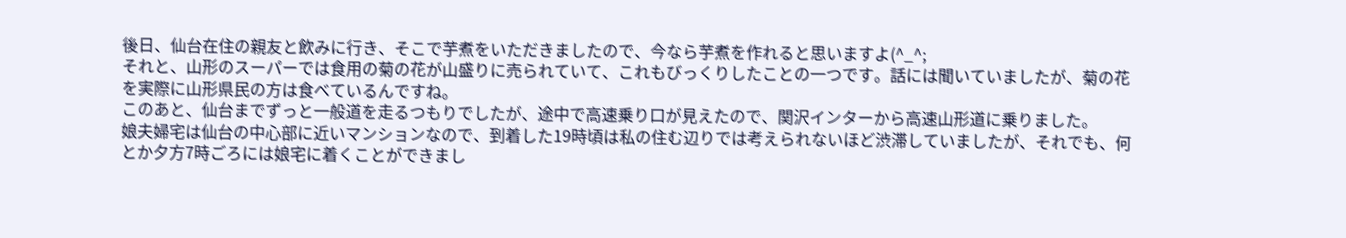後日、仙台在住の親友と飲みに行き、そこで芋煮をいただきましたので、今なら芋煮を作れると思いますよ(^_^;
それと、山形のスーパーでは食用の菊の花が山盛りに売られていて、これもびっくりしたことの一つです。話には聞いていましたが、菊の花を実際に山形県民の方は食べているんですね。
このあと、仙台までずっと一般道を走るつもりでしたが、途中で高速乗り口が見えたので、関沢インターから高速山形道に乗りました。
娘夫婦宅は仙台の中心部に近いマンションなので、到着した19時頃は私の住む辺りでは考えられないほど渋滞していましたが、それでも、何とか夕方7時ごろには娘宅に着くことができまし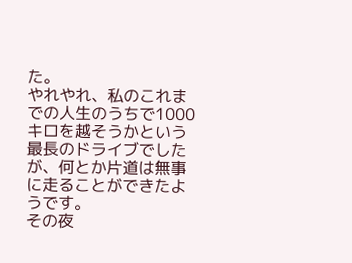た。
やれやれ、私のこれまでの人生のうちで1000キロを越そうかという最長のドライブでしたが、何とか片道は無事に走ることができたようです。
その夜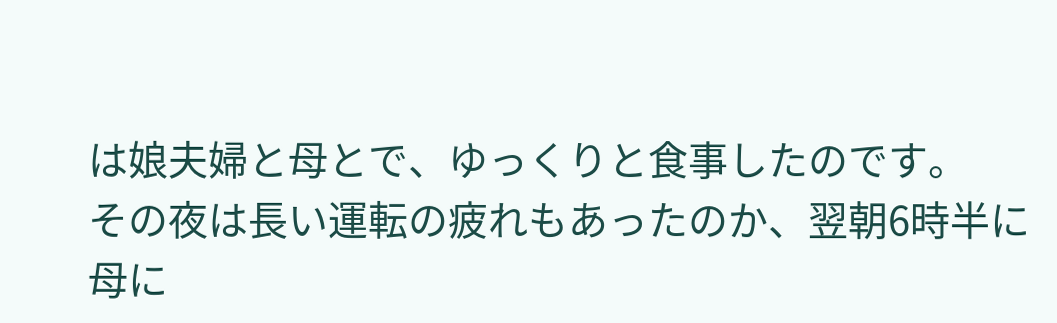は娘夫婦と母とで、ゆっくりと食事したのです。
その夜は長い運転の疲れもあったのか、翌朝6時半に母に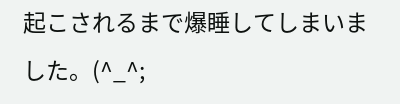起こされるまで爆睡してしまいました。(^_^;